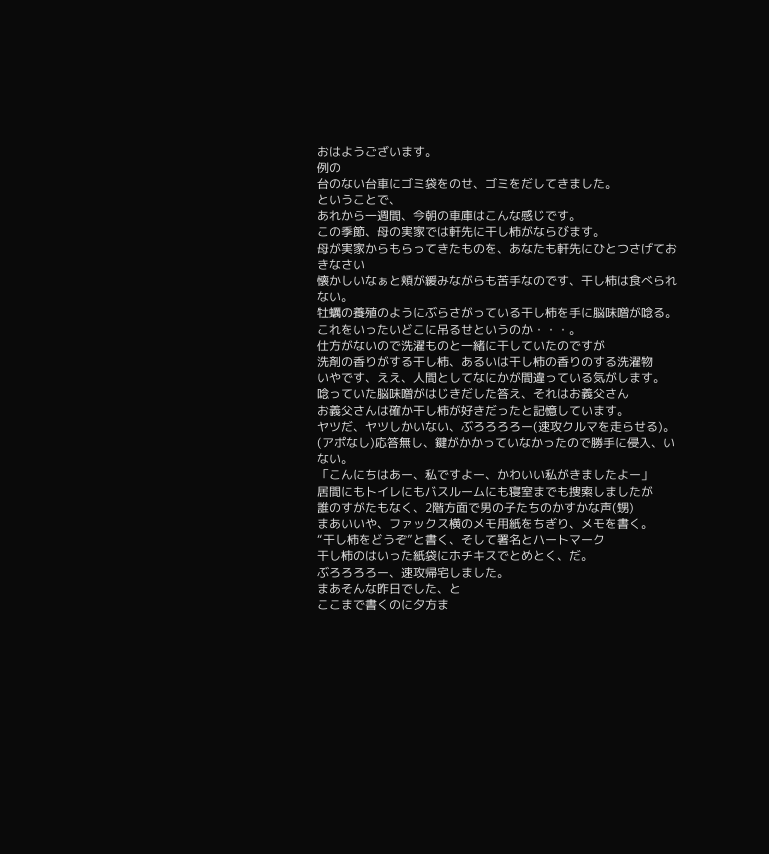おはようございます。
例の
台のない台車にゴミ袋をのせ、ゴミをだしてきました。
ということで、
あれから一週間、今朝の車庫はこんな感じです。
この季節、母の実家では軒先に干し柿がならびます。
母が実家からもらってきたものを、あなたも軒先にひとつさげておきなさい
懐かしいなぁと頬が緩みながらも苦手なのです、干し柿は食べられない。
牡蠣の養殖のようにぶらさがっている干し柿を手に脳味噌が唸る。
これをいったいどこに吊るせというのか・・・。
仕方がないので洗濯ものと一緒に干していたのですが
洗剤の香りがする干し柿、あるいは干し柿の香りのする洗濯物
いやです、ええ、人間としてなにかが間違っている気がします。
唸っていた脳味噌がはじきだした答え、それはお義父さん
お義父さんは確か干し柿が好きだったと記憶しています。
ヤツだ、ヤツしかいない、ぶろろろろー(速攻クルマを走らせる)。
(アポなし)応答無し、鍵がかかっていなかったので勝手に侵入、いない。
「こんにちはあー、私ですよー、かわいい私がきましたよー」
居間にもトイレにもバスルームにも寝室までも捜索しましたが
誰のすがたもなく、2階方面で男の子たちのかすかな声(甥)
まあいいや、ファックス横のメモ用紙をちぎり、メモを書く。
“干し柿をどうぞ”と書く、そして署名とハートマーク
干し柿のはいった紙袋にホチキスでとめとく、だ。
ぶろろろろー、速攻帰宅しました。
まあそんな昨日でした、と
ここまで書くのに夕方ま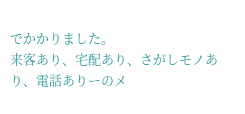でかかりました。
来客あり、宅配あり、さがしモノあり、電話ありーのメ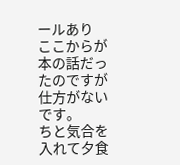ールあり
ここからが本の話だったのですが仕方がないです。
ちと気合を入れて夕食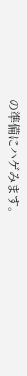の準備にハゲみます。